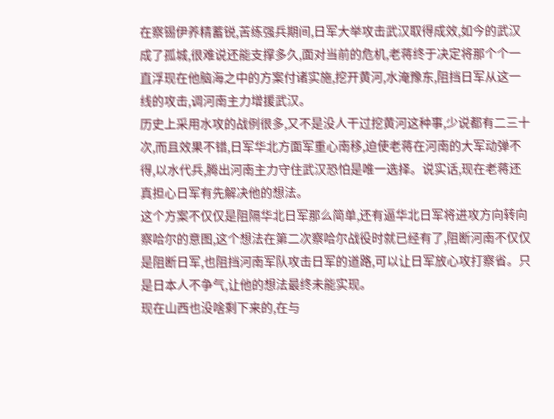在察锡伊养精蓄锐,苦练强兵期间,日军大举攻击武汉取得成效,如今的武汉成了孤城,很难说还能支撑多久,面对当前的危机,老蒋终于决定将那个个一直浮现在他脑海之中的方案付诸实施,挖开黄河,水淹豫东,阻挡日军从这一线的攻击,调河南主力增援武汉。
历史上采用水攻的战例很多,又不是没人干过挖黄河这种事,少说都有二三十次,而且效果不错,日军华北方面军重心南移,迫使老蒋在河南的大军动弹不得,以水代兵,腾出河南主力守住武汉恐怕是唯一选择。说实话,现在老蒋还真担心日军有先解决他的想法。
这个方案不仅仅是阻隔华北日军那么简单,还有逼华北日军将进攻方向转向察哈尔的意图,这个想法在第二次察哈尔战役时就已经有了,阻断河南不仅仅是阻断日军,也阻挡河南军队攻击日军的道路,可以让日军放心攻打察省。只是日本人不争气,让他的想法最终未能实现。
现在山西也没啥剩下来的,在与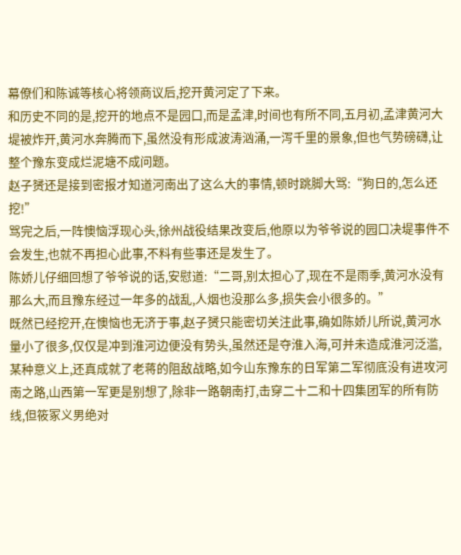幕僚们和陈诚等核心将领商议后,挖开黄河定了下来。
和历史不同的是,挖开的地点不是园口,而是孟津,时间也有所不同,五月初,孟津黄河大堤被炸开,黄河水奔腾而下,虽然没有形成波涛汹涌,一泻千里的景象,但也气势磅礴,让整个豫东变成烂泥塘不成问题。
赵子赟还是接到密报才知道河南出了这么大的事情,顿时跳脚大骂:“狗日的,怎么还挖!”
骂完之后,一阵懊恼浮现心头,徐州战役结果改变后,他原以为爷爷说的园口决堤事件不会发生,也就不再担心此事,不料有些事还是发生了。
陈娇儿仔细回想了爷爷说的话,安慰道:“二哥,别太担心了,现在不是雨季,黄河水没有那么大,而且豫东经过一年多的战乱,人烟也没那么多,损失会小很多的。”
既然已经挖开,在懊恼也无济于事,赵子赟只能密切关注此事,确如陈娇儿所说,黄河水量小了很多,仅仅是冲到淮河边便没有势头,虽然还是夺淮入海,可并未造成淮河泛滥,某种意义上,还真成就了老蒋的阻敌战略,如今山东豫东的日军第二军彻底没有进攻河南之路,山西第一军更是别想了,除非一路朝南打,击穿二十二和十四集团军的所有防线,但筱冢义男绝对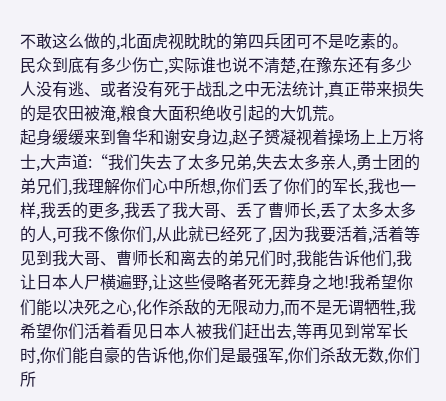不敢这么做的,北面虎视眈眈的第四兵团可不是吃素的。
民众到底有多少伤亡,实际谁也说不清楚,在豫东还有多少人没有逃、或者没有死于战乱之中无法统计,真正带来损失的是农田被淹,粮食大面积绝收引起的大饥荒。
起身缓缓来到鲁华和谢安身边,赵子赟凝视着操场上上万将士,大声道:“我们失去了太多兄弟,失去太多亲人,勇士团的弟兄们,我理解你们心中所想,你们丢了你们的军长,我也一样,我丢的更多,我丢了我大哥、丢了曹师长,丢了太多太多的人,可我不像你们,从此就已经死了,因为我要活着,活着等见到我大哥、曹师长和离去的弟兄们时,我能告诉他们,我让日本人尸横遍野,让这些侵略者死无葬身之地!我希望你们能以决死之心,化作杀敌的无限动力,而不是无谓牺牲,我希望你们活着看见日本人被我们赶出去,等再见到常军长时,你们能自豪的告诉他,你们是最强军,你们杀敌无数,你们所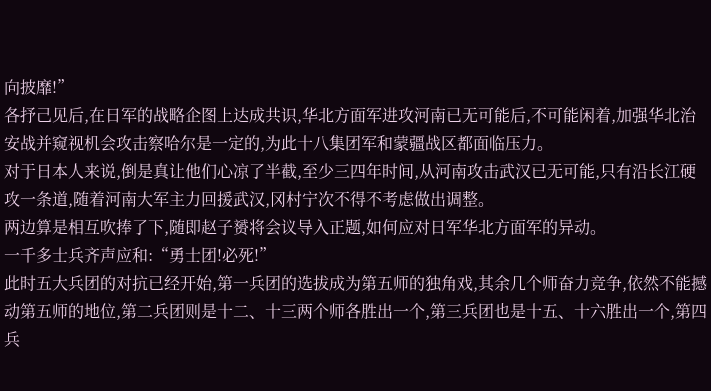向披靡!”
各抒己见后,在日军的战略企图上达成共识,华北方面军进攻河南已无可能后,不可能闲着,加强华北治安战并窥视机会攻击察哈尔是一定的,为此十八集团军和蒙疆战区都面临压力。
对于日本人来说,倒是真让他们心凉了半截,至少三四年时间,从河南攻击武汉已无可能,只有沿长江硬攻一条道,随着河南大军主力回援武汉,冈村宁次不得不考虑做出调整。
两边算是相互吹捧了下,随即赵子赟将会议导入正题,如何应对日军华北方面军的异动。
一千多士兵齐声应和:“勇士团!必死!”
此时五大兵团的对抗已经开始,第一兵团的选拔成为第五师的独角戏,其余几个师奋力竞争,依然不能撼动第五师的地位,第二兵团则是十二、十三两个师各胜出一个,第三兵团也是十五、十六胜出一个,第四兵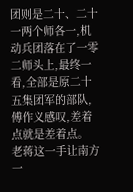团则是二十、二十一两个师各一,机动兵团落在了一零二师头上,最终一看,全部是原二十五集团军的部队,傅作义感叹,差着点就是差着点。
老蒋这一手让南方一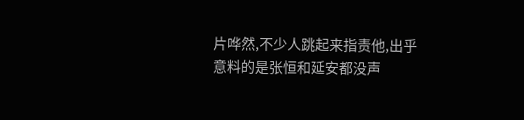片哗然,不少人跳起来指责他,出乎意料的是张恒和延安都没声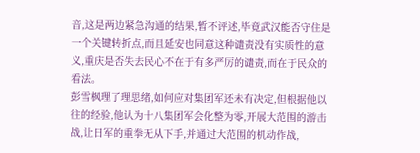音,这是两边紧急沟通的结果,暂不评述,毕竟武汉能否守住是一个关键转折点,而且延安也同意这种谴责没有实质性的意义,重庆是否失去民心不在于有多严厉的谴责,而在于民众的看法。
彭雪枫理了理思绪,如何应对集团军还未有决定,但根据他以往的经验,他认为十八集团军会化整为零,开展大范围的游击战,让日军的重拳无从下手,并通过大范围的机动作战,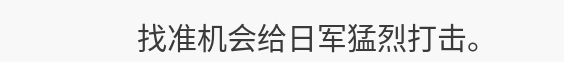找准机会给日军猛烈打击。